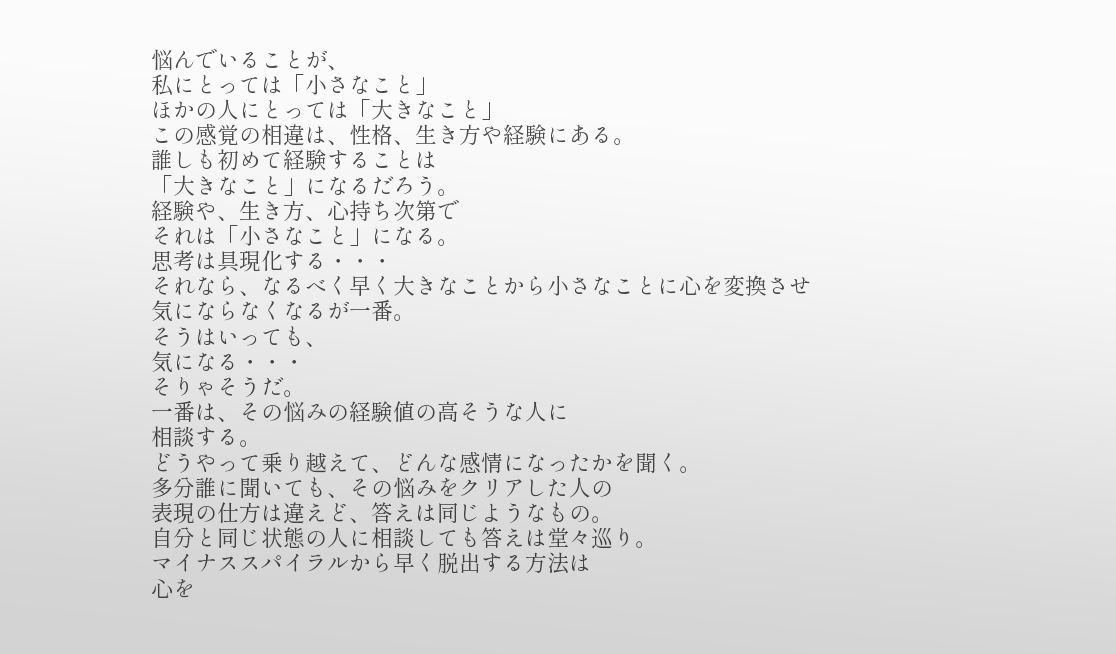悩んでいることが、
私にとっては「小さなこと」
ほかの人にとっては「大きなこと」
この感覚の相違は、性格、生き方や経験にある。
誰しも初めて経験することは
「大きなこと」になるだろう。
経験や、生き方、心持ち次第で
それは「小さなこと」になる。
思考は具現化する・・・
それなら、なるべく早く大きなことから小さなことに心を変換させ
気にならなくなるが一番。
そうはいっても、
気になる・・・
そりゃそうだ。
一番は、その悩みの経験値の高そうな人に
相談する。
どうやって乗り越えて、どんな感情になったかを聞く。
多分誰に聞いても、その悩みをクリアした人の
表現の仕方は違えど、答えは同じようなもの。
自分と同じ状態の人に相談しても答えは堂々巡り。
マイナススパイラルから早く脱出する方法は
心を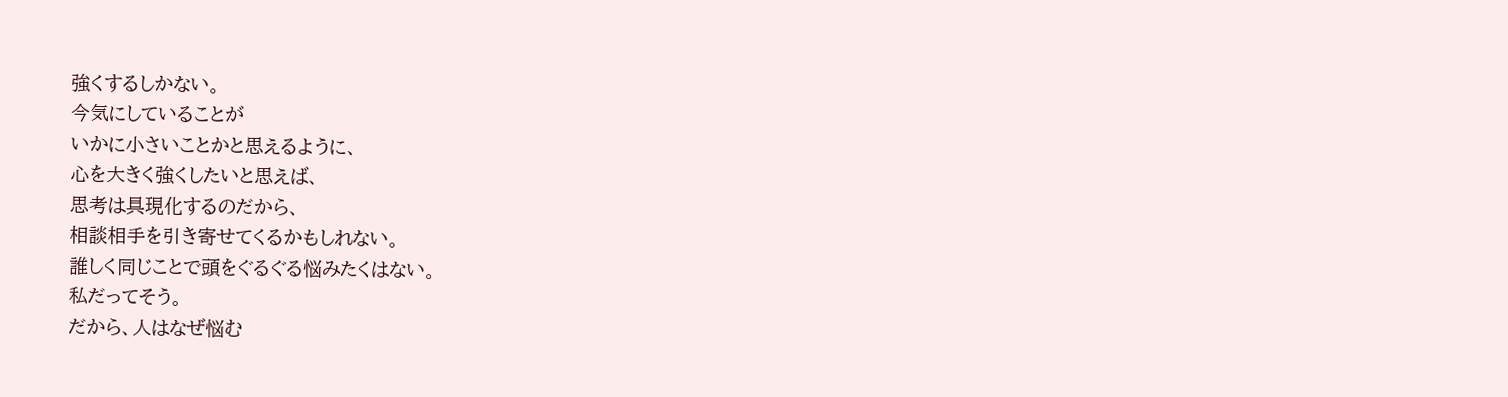強くするしかない。
今気にしていることが
いかに小さいことかと思えるように、
心を大きく強くしたいと思えば、
思考は具現化するのだから、
相談相手を引き寄せてくるかもしれない。
誰しく同じことで頭をぐるぐる悩みたくはない。
私だってそう。
だから、人はなぜ悩む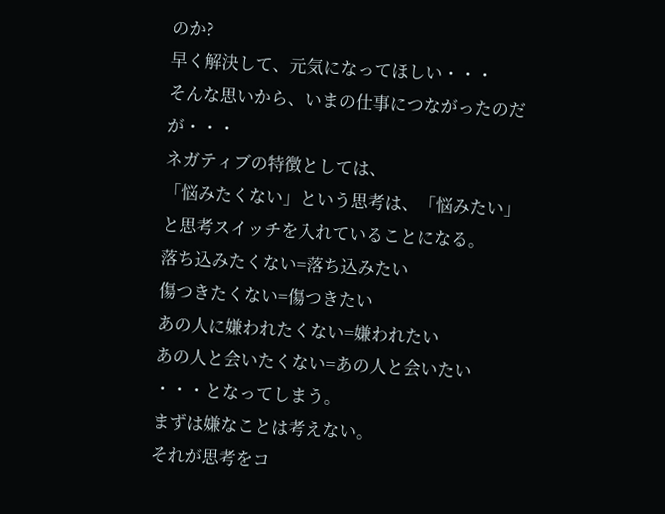のか?
早く解決して、元気になってほしい・・・
そんな思いから、いまの仕事につながったのだが・・・
ネガティブの特徴としては、
「悩みたくない」という思考は、「悩みたい」と思考スイッチを入れていることになる。
落ち込みたくない=落ち込みたい
傷つきたくない=傷つきたい
あの人に嫌われたくない=嫌われたい
あの人と会いたくない=あの人と会いたい
・・・となってしまう。
まずは嫌なことは考えない。
それが思考をコ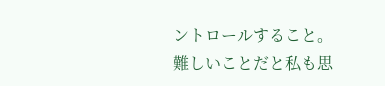ントロールすること。
難しいことだと私も思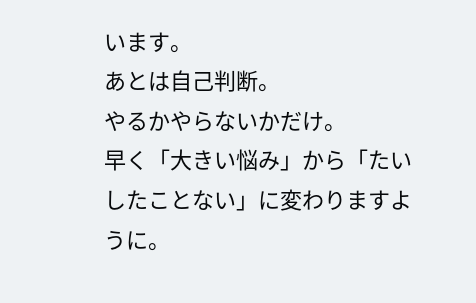います。
あとは自己判断。
やるかやらないかだけ。
早く「大きい悩み」から「たいしたことない」に変わりますように。